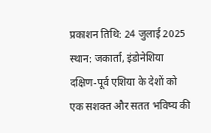प्रकाशन तिथि: 24 जुलाई 2025
स्थान: जकार्ता, इंडोनेशिया
दक्षिण-पूर्व एशिया के देशों को एक सशक्त और सतत भविष्य की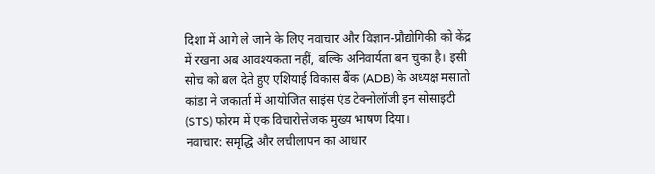दिशा में आगे ले जाने के लिए नवाचार और विज्ञान-प्रौद्योगिकी को केंद्र में रखना अब आवश्यकता नहीं, बल्कि अनिवार्यता बन चुका है। इसी सोच को बल देते हुए एशियाई विकास बैंक (ADB) के अध्यक्ष मसातो कांडा ने जकार्ता में आयोजित साइंस एंड टेक्नोलॉजी इन सोसाइटी (STS) फोरम में एक विचारोत्तेजक मुख्य भाषण दिया।
नवाचार: समृद्धि और लचीलापन का आधार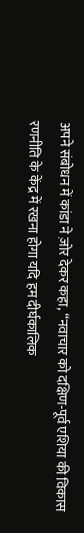अपने संबोधन में कांडा ने ज़ोर देकर कहा, “नवाचार को दक्षिण-पूर्व एशिया की विकास रणनीति के केंद्र में रखना होगा यदि हम दीर्घकालिक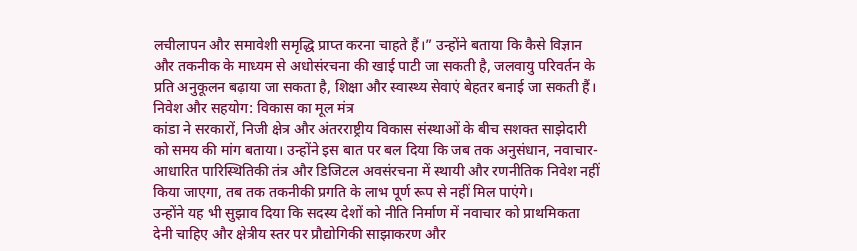लचीलापन और समावेशी समृद्धि प्राप्त करना चाहते हैं।” उन्होंने बताया कि कैसे विज्ञान और तकनीक के माध्यम से अधोसंरचना की खाई पाटी जा सकती है, जलवायु परिवर्तन के प्रति अनुकूलन बढ़ाया जा सकता है, शिक्षा और स्वास्थ्य सेवाएं बेहतर बनाई जा सकती हैं।
निवेश और सहयोग: विकास का मूल मंत्र
कांडा ने सरकारों, निजी क्षेत्र और अंतरराष्ट्रीय विकास संस्थाओं के बीच सशक्त साझेदारी को समय की मांग बताया। उन्होंने इस बात पर बल दिया कि जब तक अनुसंधान, नवाचार-आधारित पारिस्थितिकी तंत्र और डिजिटल अवसंरचना में स्थायी और रणनीतिक निवेश नहीं किया जाएगा, तब तक तकनीकी प्रगति के लाभ पूर्ण रूप से नहीं मिल पाएंगे।
उन्होंने यह भी सुझाव दिया कि सदस्य देशों को नीति निर्माण में नवाचार को प्राथमिकता देनी चाहिए और क्षेत्रीय स्तर पर प्रौद्योगिकी साझाकरण और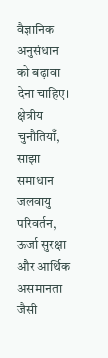वैज्ञानिक अनुसंधान को बढ़ावा देना चाहिए।
क्षेत्रीय चुनौतियाँ, साझा समाधान
जलवायु परिवर्तन, ऊर्जा सुरक्षा और आर्थिक असमानता जैसी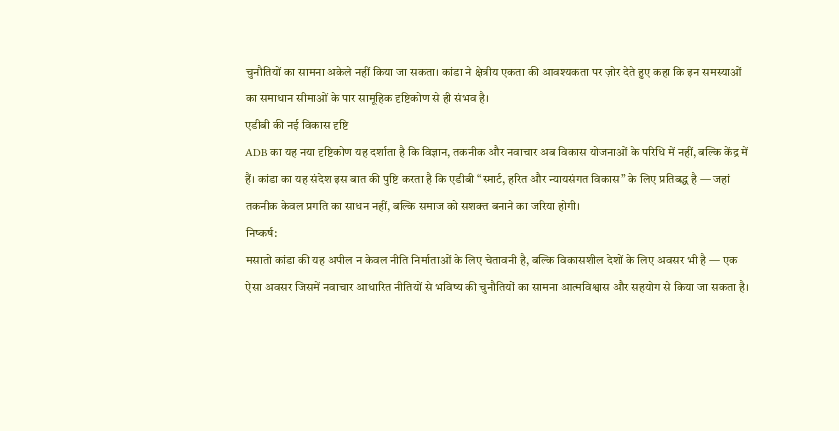चुनौतियों का सामना अकेले नहीं किया जा सकता। कांडा ने क्षेत्रीय एकता की आवश्यकता पर ज़ोर देते हुए कहा कि इन समस्याओं का समाधान सीमाओं के पार सामूहिक दृष्टिकोण से ही संभव है।
एडीबी की नई विकास दृष्टि
ADB का यह नया दृष्टिकोण यह दर्शाता है कि विज्ञान, तकनीक और नवाचार अब विकास योजनाओं के परिधि में नहीं, बल्कि केंद्र में हैं। कांडा का यह संदेश इस बात की पुष्टि करता है कि एडीबी “स्मार्ट, हरित और न्यायसंगत विकास” के लिए प्रतिबद्ध है — जहां तकनीक केवल प्रगति का साधन नहीं, बल्कि समाज को सशक्त बनाने का जरिया होगी।
निष्कर्ष:
मसातो कांडा की यह अपील न केवल नीति निर्माताओं के लिए चेतावनी है, बल्कि विकासशील देशों के लिए अवसर भी है — एक ऐसा अवसर जिसमें नवाचार आधारित नीतियों से भविष्य की चुनौतियों का सामना आत्मविश्वास और सहयोग से किया जा सकता है।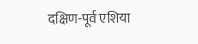दक्षिण-पूर्व एशिया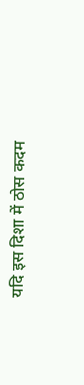यदि इस दिशा में ठोस कदम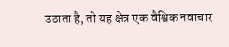उठाता है, तो यह क्षेत्र एक वैश्विक नवाचार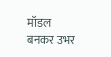मॉडल बनकर उभर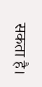सकता है।